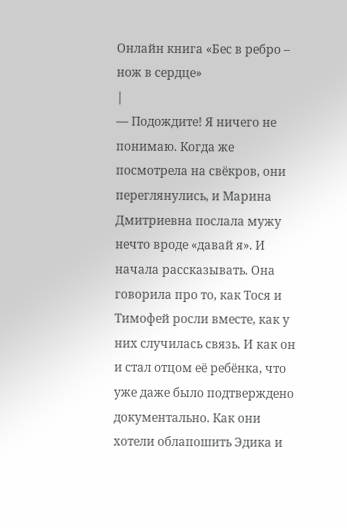Онлайн книга «Бес в ребро – нож в сердце»
|
— Подождите! Я ничего не понимаю. Когда же посмотрела на свёкров, они переглянулись, и Марина Дмитриевна послала мужу нечто вроде «давай я». И начала рассказывать. Она говорила про то, как Тося и Тимофей росли вместе, как у них случилась связь. И как он и стал отцом её ребёнка, что уже даже было подтверждено документально. Как они хотели облапошить Эдика и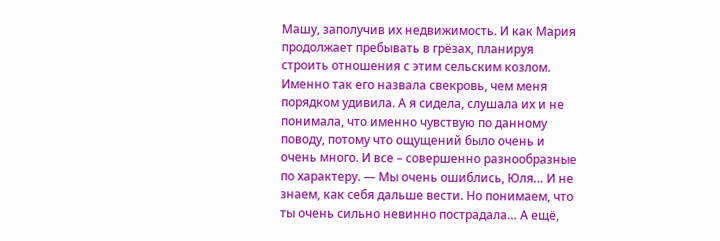Машу, заполучив их недвижимость. И как Мария продолжает пребывать в грёзах, планируя строить отношения с этим сельским козлом. Именно так его назвала свекровь, чем меня порядком удивила. А я сидела, слушала их и не понимала, что именно чувствую по данному поводу, потому что ощущений было очень и очень много. И все – совершенно разнообразные по характеру. — Мы очень ошиблись, Юля… И не знаем, как себя дальше вести. Но понимаем, что ты очень сильно невинно пострадала… А ещё,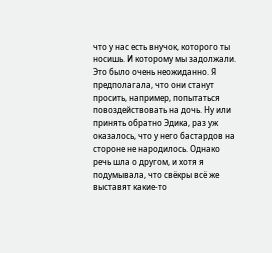что у нас есть внучок, которого ты носишь. И которому мы задолжали. Это было очень неожиданно. Я предполагала, что они станут просить, например, попытаться повоздействовать на дочь. Ну или принять обратно Эдика, раз уж оказалось, что у него бастардов на стороне не народилось. Однако речь шла о другом, и хотя я подумывала, что свёкры всё же выставят какие-то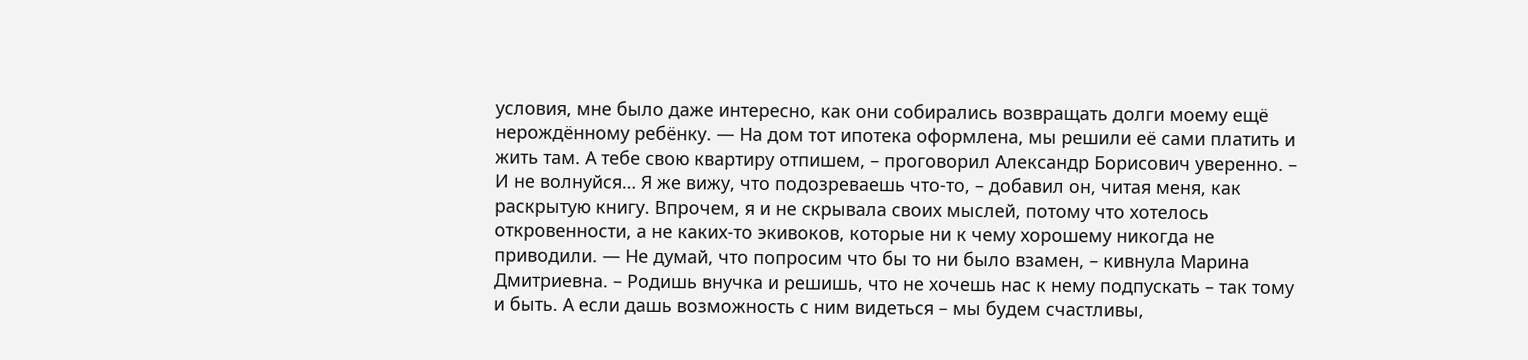условия, мне было даже интересно, как они собирались возвращать долги моему ещё нерождённому ребёнку. — На дом тот ипотека оформлена, мы решили её сами платить и жить там. А тебе свою квартиру отпишем, – проговорил Александр Борисович уверенно. – И не волнуйся… Я же вижу, что подозреваешь что-то, – добавил он, читая меня, как раскрытую книгу. Впрочем, я и не скрывала своих мыслей, потому что хотелось откровенности, а не каких-то экивоков, которые ни к чему хорошему никогда не приводили. — Не думай, что попросим что бы то ни было взамен, – кивнула Марина Дмитриевна. – Родишь внучка и решишь, что не хочешь нас к нему подпускать – так тому и быть. А если дашь возможность с ним видеться – мы будем счастливы,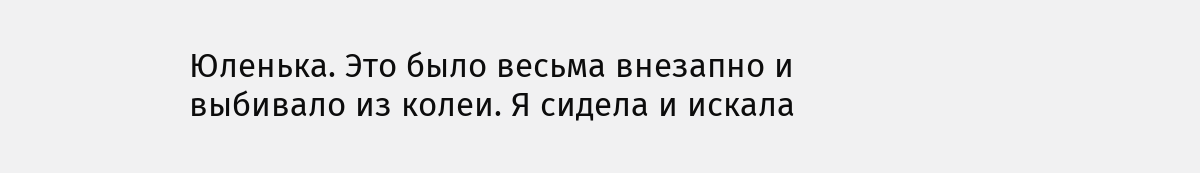Юленька. Это было весьма внезапно и выбивало из колеи. Я сидела и искала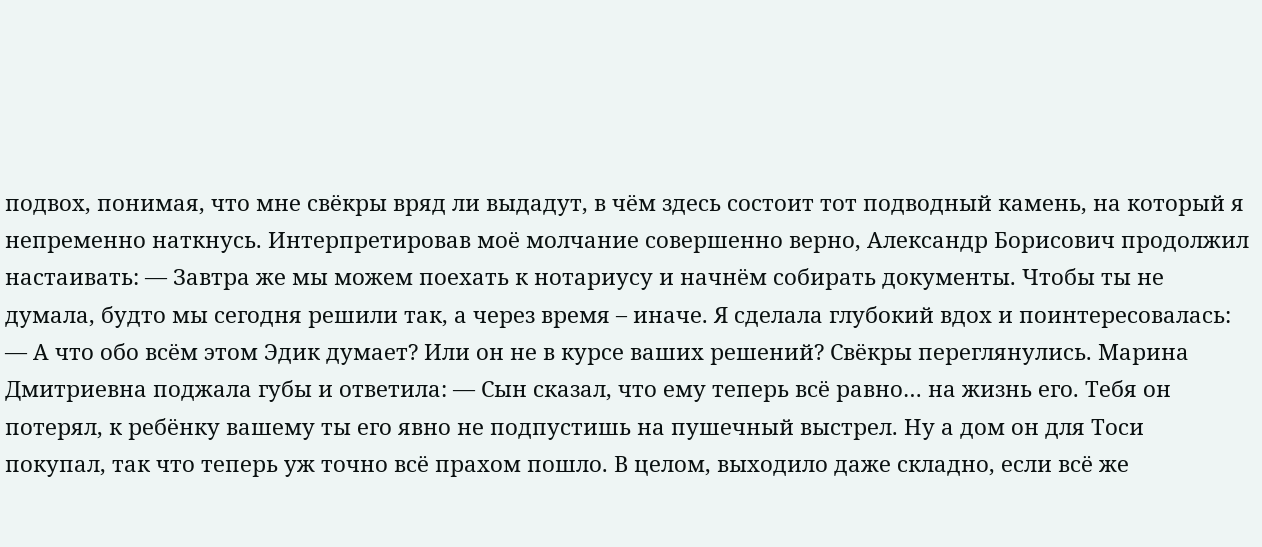подвох, понимая, что мне свёкры вряд ли выдадут, в чём здесь состоит тот подводный камень, на который я непременно наткнусь. Интерпретировав моё молчание совершенно верно, Александр Борисович продолжил настаивать: — Завтра же мы можем поехать к нотариусу и начнём собирать документы. Чтобы ты не думала, будто мы сегодня решили так, а через время – иначе. Я сделала глубокий вдох и поинтересовалась: — А что обо всём этом Эдик думает? Или он не в курсе ваших решений? Свёкры переглянулись. Марина Дмитриевна поджала губы и ответила: — Сын сказал, что ему теперь всё равно… на жизнь его. Тебя он потерял, к ребёнку вашему ты его явно не подпустишь на пушечный выстрел. Ну а дом он для Тоси покупал, так что теперь уж точно всё прахом пошло. В целом, выходило даже складно, если всё же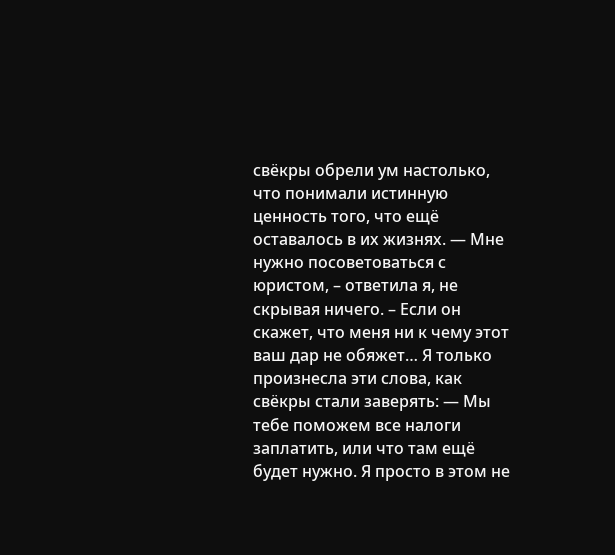свёкры обрели ум настолько, что понимали истинную ценность того, что ещё оставалось в их жизнях. — Мне нужно посоветоваться с юристом, – ответила я, не скрывая ничего. – Если он скажет, что меня ни к чему этот ваш дар не обяжет… Я только произнесла эти слова, как свёкры стали заверять: — Мы тебе поможем все налоги заплатить, или что там ещё будет нужно. Я просто в этом не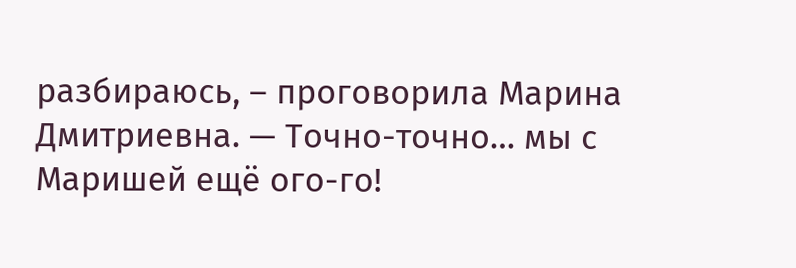разбираюсь, – проговорила Марина Дмитриевна. — Точно-точно… мы с Маришей ещё ого-го!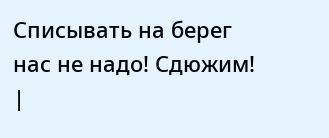Списывать на берег нас не надо! Сдюжим! |